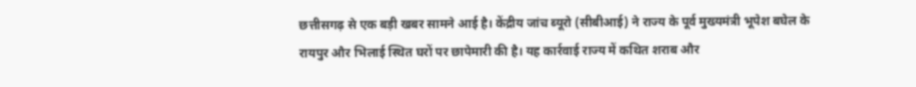छत्तीसगढ़ से एक बड़ी खबर सामने आई है। केंद्रीय जांच ब्यूरो (सीबीआई) ने राज्य के पूर्व मुख्यमंत्री भूपेश बघेल के रायपुर और भिलाई स्थित घरों पर छापेमारी की है। यह कार्रवाई राज्य में कथित शराब और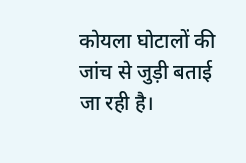कोयला घोटालों की जांच से जुड़ी बताई जा रही है।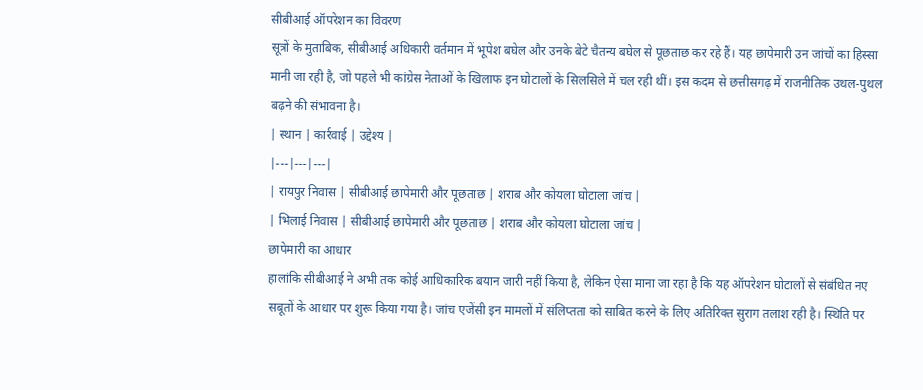सीबीआई ऑपरेशन का विवरण
सूत्रों के मुताबिक, सीबीआई अधिकारी वर्तमान में भूपेश बघेल और उनके बेटे चैतन्य बघेल से पूछताछ कर रहे हैं। यह छापेमारी उन जांचों का हिस्सा मानी जा रही है, जो पहले भी कांग्रेस नेताओं के खिलाफ इन घोटालों के सिलसिले में चल रही थीं। इस कदम से छत्तीसगढ़ में राजनीतिक उथल-पुथल बढ़ने की संभावना है।
| स्थान | कार्रवाई | उद्देश्य |
|---|---|---|
| रायपुर निवास | सीबीआई छापेमारी और पूछताछ | शराब और कोयला घोटाला जांच |
| भिलाई निवास | सीबीआई छापेमारी और पूछताछ | शराब और कोयला घोटाला जांच |
छापेमारी का आधार
हालांकि सीबीआई ने अभी तक कोई आधिकारिक बयान जारी नहीं किया है, लेकिन ऐसा माना जा रहा है कि यह ऑपरेशन घोटालों से संबंधित नए सबूतों के आधार पर शुरू किया गया है। जांच एजेंसी इन मामलों में संलिप्तता को साबित करने के लिए अतिरिक्त सुराग तलाश रही है। स्थिति पर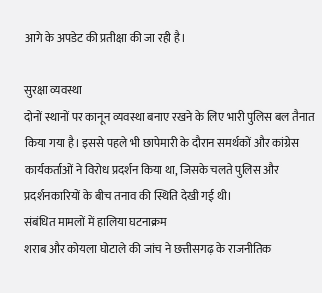आगे के अपडेट की प्रतीक्षा की जा रही है।

सुरक्षा व्यवस्था
दोनों स्थानों पर कानून व्यवस्था बनाए रखने के लिए भारी पुलिस बल तैनात किया गया है। इससे पहले भी छापेमारी के दौरान समर्थकों और कांग्रेस कार्यकर्ताओं ने विरोध प्रदर्शन किया था, जिसके चलते पुलिस और प्रदर्शनकारियों के बीच तनाव की स्थिति देखी गई थी।
संबंधित मामलों में हालिया घटनाक्रम
शराब और कोयला घोटाले की जांच ने छत्तीसगढ़ के राजनीतिक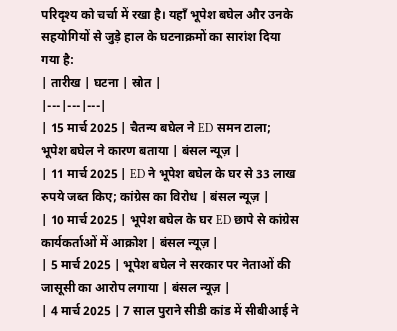परिदृश्य को चर्चा में रखा है। यहाँ भूपेश बघेल और उनके सहयोगियों से जुड़े हाल के घटनाक्रमों का सारांश दिया गया है:
| तारीख | घटना | स्रोत |
|---|---|---|
| 15 मार्च 2025 | चैतन्य बघेल ने ED समन टाला; भूपेश बघेल ने कारण बताया | बंसल न्यूज़ |
| 11 मार्च 2025 | ED ने भूपेश बघेल के घर से 33 लाख रुपये जब्त किए; कांग्रेस का विरोध | बंसल न्यूज़ |
| 10 मार्च 2025 | भूपेश बघेल के घर ED छापे से कांग्रेस कार्यकर्ताओं में आक्रोश | बंसल न्यूज़ |
| 5 मार्च 2025 | भूपेश बघेल ने सरकार पर नेताओं की जासूसी का आरोप लगाया | बंसल न्यूज़ |
| 4 मार्च 2025 | 7 साल पुराने सीडी कांड में सीबीआई ने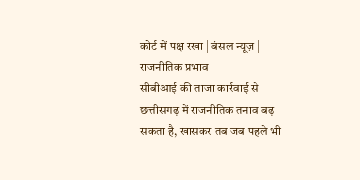कोर्ट में पक्ष रखा | बंसल न्यूज़ |
राजनीतिक प्रभाव
सीबीआई की ताजा कार्रवाई से छत्तीसगढ़ में राजनीतिक तनाव बढ़ सकता है, खासकर तब जब पहले भी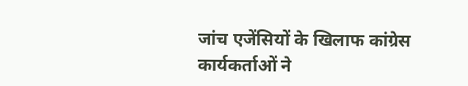जांच एजेंसियों के खिलाफ कांग्रेस कार्यकर्ताओं ने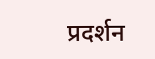प्रदर्शन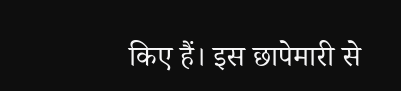किए हैं। इस छापेमारी से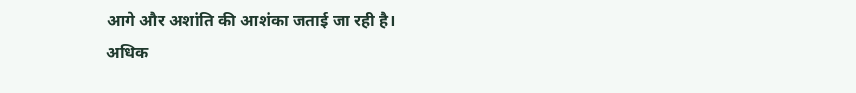आगे और अशांति की आशंका जताई जा रही है।
अधिक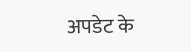अपडेट के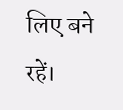लिए बने रहें।